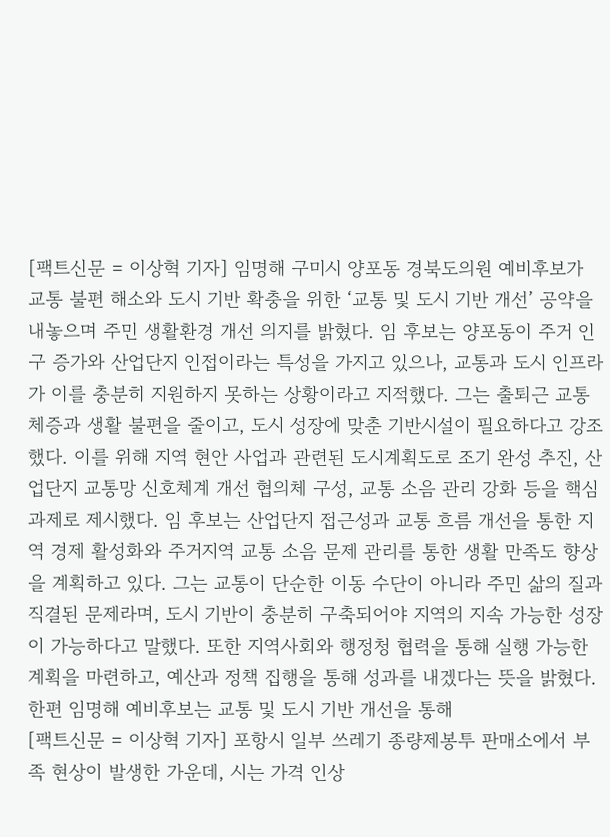[팩트신문 = 이상혁 기자] 임명해 구미시 양포동 경북도의원 예비후보가 교통 불편 해소와 도시 기반 확충을 위한 ‘교통 및 도시 기반 개선’ 공약을 내놓으며 주민 생활환경 개선 의지를 밝혔다. 임 후보는 양포동이 주거 인구 증가와 산업단지 인접이라는 특성을 가지고 있으나, 교통과 도시 인프라가 이를 충분히 지원하지 못하는 상황이라고 지적했다. 그는 출퇴근 교통 체증과 생활 불편을 줄이고, 도시 성장에 맞춘 기반시설이 필요하다고 강조했다. 이를 위해 지역 현안 사업과 관련된 도시계획도로 조기 완성 추진, 산업단지 교통망 신호체계 개선 협의체 구성, 교통 소음 관리 강화 등을 핵심 과제로 제시했다. 임 후보는 산업단지 접근성과 교통 흐름 개선을 통한 지역 경제 활성화와 주거지역 교통 소음 문제 관리를 통한 생활 만족도 향상을 계획하고 있다. 그는 교통이 단순한 이동 수단이 아니라 주민 삶의 질과 직결된 문제라며, 도시 기반이 충분히 구축되어야 지역의 지속 가능한 성장이 가능하다고 말했다. 또한 지역사회와 행정청 협력을 통해 실행 가능한 계획을 마련하고, 예산과 정책 집행을 통해 성과를 내겠다는 뜻을 밝혔다. 한편 임명해 예비후보는 교통 및 도시 기반 개선을 통해
[팩트신문 = 이상혁 기자] 포항시 일부 쓰레기 종량제봉투 판매소에서 부족 현상이 발생한 가운데, 시는 가격 인상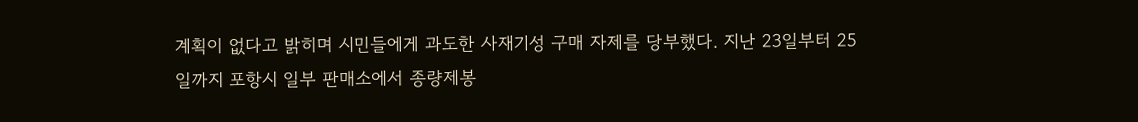계획이 없다고 밝히며 시민들에게 과도한 사재기성 구매 자제를 당부했다. 지난 23일부터 25일까지 포항시 일부 판매소에서 종량제봉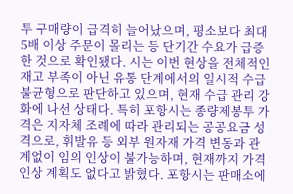투 구매량이 급격히 늘어났으며, 평소보다 최대 5배 이상 주문이 몰리는 등 단기간 수요가 급증한 것으로 확인됐다. 시는 이번 현상을 전체적인 재고 부족이 아닌 유통 단계에서의 일시적 수급 불균형으로 판단하고 있으며, 현재 수급 관리 강화에 나선 상태다. 특히 포항시는 종량제봉투 가격은 지자체 조례에 따라 관리되는 공공요금 성격으로, 휘발유 등 외부 원자재 가격 변동과 관계없이 임의 인상이 불가능하며, 현재까지 가격 인상 계획도 없다고 밝혔다. 포항시는 판매소에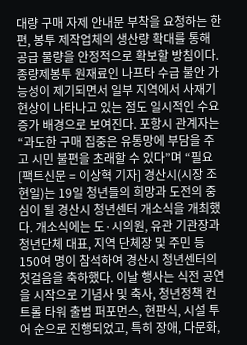대량 구매 자제 안내문 부착을 요청하는 한편, 봉투 제작업체의 생산량 확대를 통해 공급 물량을 안정적으로 확보할 방침이다. 종량제봉투 원재료인 나프타 수급 불안 가능성이 제기되면서 일부 지역에서 사재기 현상이 나타나고 있는 점도 일시적인 수요 증가 배경으로 보여진다. 포항시 관계자는 “과도한 구매 집중은 유통망에 부담을 주고 시민 불편을 초래할 수 있다”며 “필요
[팩트신문 = 이상혁 기자] 경산시(시장 조현일)는 19일 청년들의 희망과 도전의 중심이 될 경산시 청년센터 개소식을 개최했다. 개소식에는 도·시의원, 유관 기관장과 청년단체 대표, 지역 단체장 및 주민 등 150여 명이 참석하여 경산시 청년센터의 첫걸음을 축하했다. 이날 행사는 식전 공연을 시작으로 기념사 및 축사, 청년정책 컨트롤 타워 출범 퍼포먼스, 현판식, 시설 투어 순으로 진행되었고, 특히 장애, 다문화,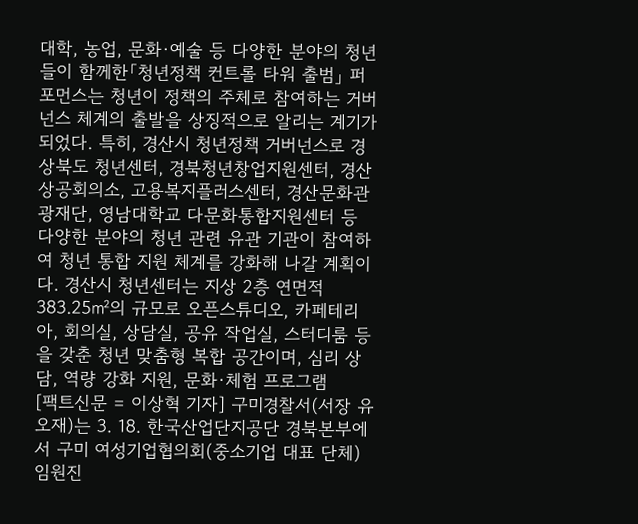대학, 농업, 문화·예술 등 다양한 분야의 청년들이 함께한「청년정책 컨트롤 타워 출범」 퍼포먼스는 청년이 정책의 주체로 참여하는 거버넌스 체계의 출발을 상징적으로 알리는 계기가 되었다. 특히, 경산시 청년정책 거버넌스로 경상북도 청년센터, 경북청년창업지원센터, 경산상공회의소, 고용복지플러스센터, 경산문화관광재단, 영남대학교 다문화통합지원센터 등 다양한 분야의 청년 관련 유관 기관이 참여하여 청년 통합 지원 체계를 강화해 나갈 계획이다. 경산시 청년센터는 지상 2층 연면적 383.25㎡의 규모로 오픈스튜디오, 카페테리아, 회의실, 상담실, 공유 작업실, 스터디룸 등을 갖춘 청년 맞춤형 복합 공간이며, 심리 상담, 역량 강화 지원, 문화·체험 프로그램
[팩트신문 = 이상혁 기자] 구미경찰서(서장 유오재)는 3. 18. 한국산업단지공단 경북본부에서 구미 여성기업협의회(중소기업 대표 단체) 임원진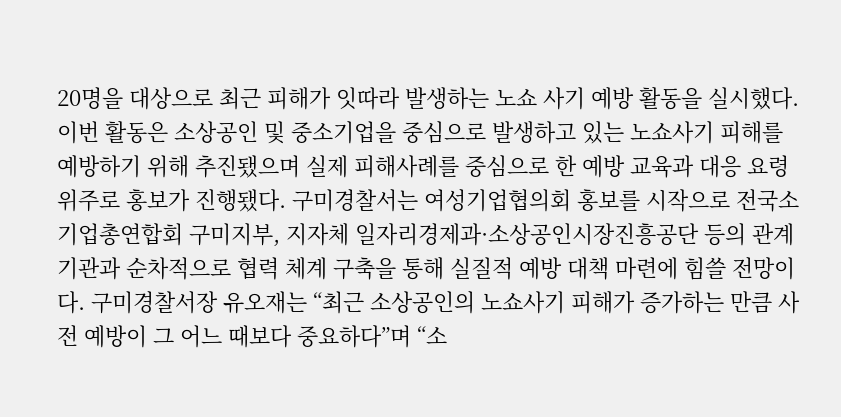20명을 대상으로 최근 피해가 잇따라 발생하는 노쇼 사기 예방 활동을 실시했다. 이번 활동은 소상공인 및 중소기업을 중심으로 발생하고 있는 노쇼사기 피해를 예방하기 위해 추진됐으며 실제 피해사례를 중심으로 한 예방 교육과 대응 요령 위주로 홍보가 진행됐다. 구미경찰서는 여성기업협의회 홍보를 시작으로 전국소기업총연합회 구미지부, 지자체 일자리경제과·소상공인시장진흥공단 등의 관계기관과 순차적으로 협력 체계 구축을 통해 실질적 예방 대책 마련에 힘쓸 전망이다. 구미경찰서장 유오재는 “최근 소상공인의 노쇼사기 피해가 증가하는 만큼 사전 예방이 그 어느 때보다 중요하다”며 “소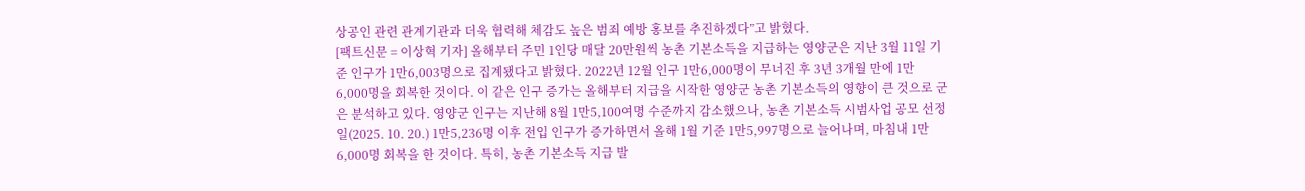상공인 관련 관계기관과 더욱 협력해 체감도 높은 범죄 예방 홍보를 추진하겠다”고 밝혔다.
[팩트신문 = 이상혁 기자] 올해부터 주민 1인당 매달 20만원씩 농촌 기본소득을 지급하는 영양군은 지난 3월 11일 기준 인구가 1만6,003명으로 집계됐다고 밝혔다. 2022년 12월 인구 1만6,000명이 무너진 후 3년 3개월 만에 1만 6,000명을 회복한 것이다. 이 같은 인구 증가는 올해부터 지급을 시작한 영양군 농촌 기본소득의 영향이 큰 것으로 군은 분석하고 있다. 영양군 인구는 지난해 8월 1만5,100여명 수준까지 감소했으나, 농촌 기본소득 시범사업 공모 선정일(2025. 10. 20.) 1만5,236명 이후 전입 인구가 증가하면서 올해 1월 기준 1만5,997명으로 늘어나며, 마침내 1만6,000명 회복을 한 것이다. 특히, 농촌 기본소득 지급 발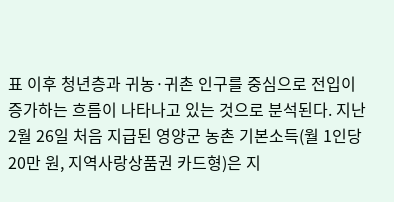표 이후 청년층과 귀농·귀촌 인구를 중심으로 전입이 증가하는 흐름이 나타나고 있는 것으로 분석된다. 지난 2월 26일 처음 지급된 영양군 농촌 기본소득(월 1인당 20만 원, 지역사랑상품권 카드형)은 지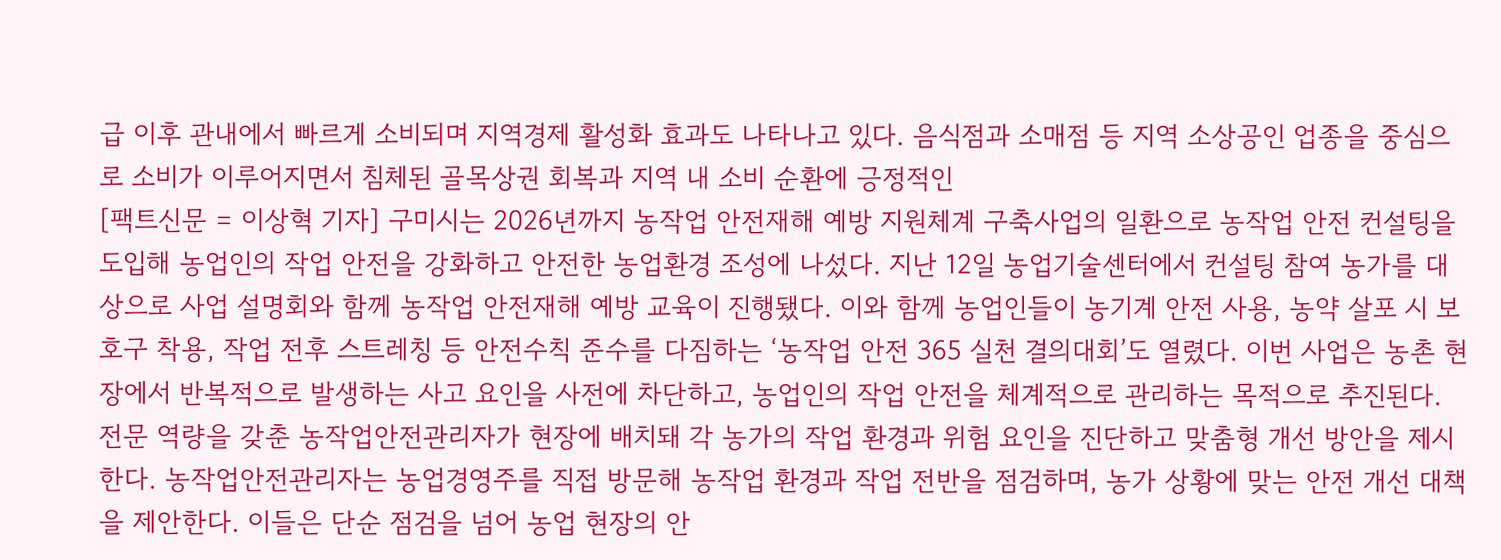급 이후 관내에서 빠르게 소비되며 지역경제 활성화 효과도 나타나고 있다. 음식점과 소매점 등 지역 소상공인 업종을 중심으로 소비가 이루어지면서 침체된 골목상권 회복과 지역 내 소비 순환에 긍정적인
[팩트신문 = 이상혁 기자] 구미시는 2026년까지 농작업 안전재해 예방 지원체계 구축사업의 일환으로 농작업 안전 컨설팅을 도입해 농업인의 작업 안전을 강화하고 안전한 농업환경 조성에 나섰다. 지난 12일 농업기술센터에서 컨설팅 참여 농가를 대상으로 사업 설명회와 함께 농작업 안전재해 예방 교육이 진행됐다. 이와 함께 농업인들이 농기계 안전 사용, 농약 살포 시 보호구 착용, 작업 전후 스트레칭 등 안전수칙 준수를 다짐하는 ‘농작업 안전 365 실천 결의대회’도 열렸다. 이번 사업은 농촌 현장에서 반복적으로 발생하는 사고 요인을 사전에 차단하고, 농업인의 작업 안전을 체계적으로 관리하는 목적으로 추진된다. 전문 역량을 갖춘 농작업안전관리자가 현장에 배치돼 각 농가의 작업 환경과 위험 요인을 진단하고 맞춤형 개선 방안을 제시한다. 농작업안전관리자는 농업경영주를 직접 방문해 농작업 환경과 작업 전반을 점검하며, 농가 상황에 맞는 안전 개선 대책을 제안한다. 이들은 단순 점검을 넘어 농업 현장의 안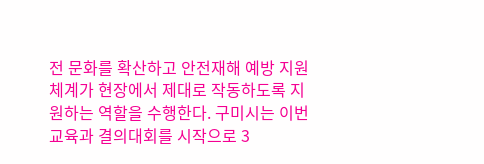전 문화를 확산하고 안전재해 예방 지원체계가 현장에서 제대로 작동하도록 지원하는 역할을 수행한다. 구미시는 이번 교육과 결의대회를 시작으로 3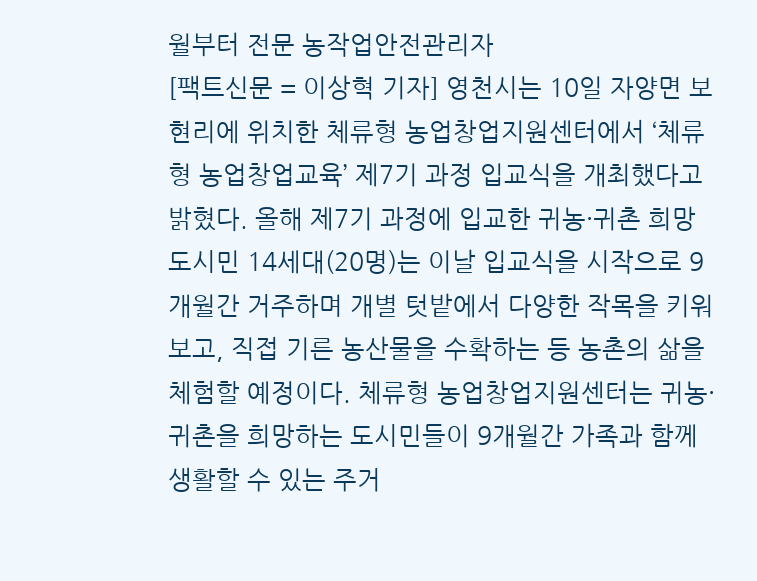월부터 전문 농작업안전관리자
[팩트신문 = 이상혁 기자] 영천시는 10일 자양면 보현리에 위치한 체류형 농업창업지원센터에서 ‘체류형 농업창업교육’ 제7기 과정 입교식을 개최했다고 밝혔다. 올해 제7기 과정에 입교한 귀농·귀촌 희망 도시민 14세대(20명)는 이날 입교식을 시작으로 9개월간 거주하며 개별 텃밭에서 다양한 작목을 키워보고, 직접 기른 농산물을 수확하는 등 농촌의 삶을 체험할 예정이다. 체류형 농업창업지원센터는 귀농·귀촌을 희망하는 도시민들이 9개월간 가족과 함께 생활할 수 있는 주거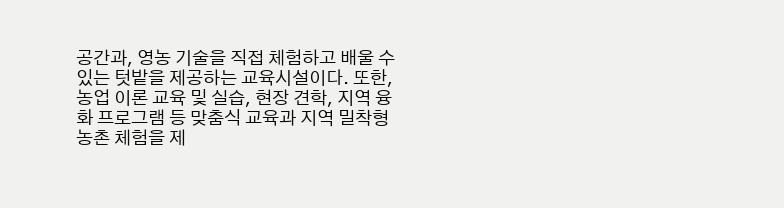공간과, 영농 기술을 직접 체험하고 배울 수 있는 텃밭을 제공하는 교육시설이다. 또한, 농업 이론 교육 및 실습, 현장 견학, 지역 융화 프로그램 등 맞춤식 교육과 지역 밀착형 농촌 체험을 제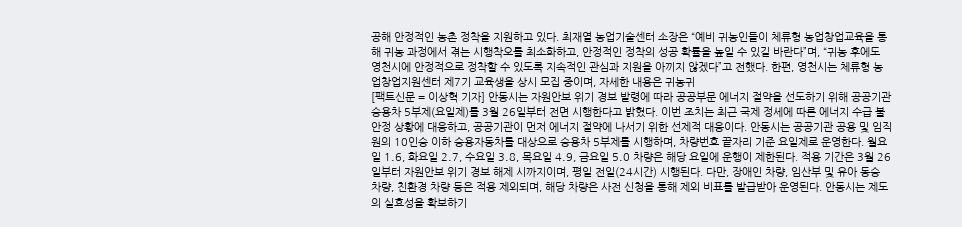공해 안정적인 농촌 정착을 지원하고 있다. 최재열 농업기술센터 소장은 “예비 귀농인들이 체류형 농업창업교육을 통해 귀농 과정에서 겪는 시행착오를 최소화하고, 안정적인 정착의 성공 확률을 높일 수 있길 바란다”며, “귀농 후에도 영천시에 안정적으로 정착할 수 있도록 지속적인 관심과 지원을 아끼지 않겠다”고 전했다. 한편, 영천시는 체류형 농업창업지원센터 제7기 교육생을 상시 모집 중이며, 자세한 내용은 귀농귀
[팩트신문 = 이상혁 기자] 안동시는 자원안보 위기 경보 발령에 따라 공공부문 에너지 절약을 선도하기 위해 공공기관 승용차 5부제(요일제)를 3월 26일부터 전면 시행한다고 밝혔다. 이번 조치는 최근 국제 정세에 따른 에너지 수급 불안정 상황에 대응하고, 공공기관이 먼저 에너지 절약에 나서기 위한 선제적 대응이다. 안동시는 공공기관 공용 및 임직원의 10인승 이하 승용자동차를 대상으로 승용차 5부제를 시행하며, 차량번호 끝자리 기준 요일제로 운영한다. 월요일 1․6, 화요일 2․7, 수요일 3․8, 목요일 4․9, 금요일 5․0 차량은 해당 요일에 운행이 제한된다. 적용 기간은 3월 26일부터 자원안보 위기 경보 해제 시까지이며, 평일 전일(24시간) 시행된다. 다만, 장애인 차량, 임산부 및 유아 동승 차량, 친환경 차량 등은 적용 제외되며, 해당 차량은 사전 신청을 통해 제외 비표를 발급받아 운영된다. 안동시는 제도의 실효성을 확보하기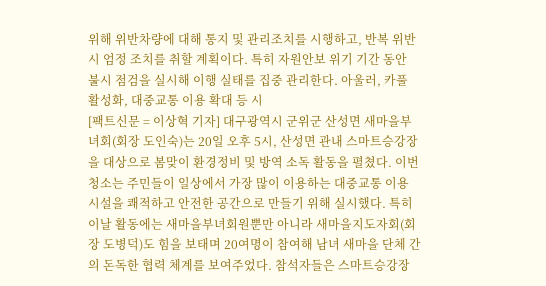위해 위반차량에 대해 통지 및 관리조치를 시행하고, 반복 위반 시 엄정 조치를 취할 계획이다. 특히 자원안보 위기 기간 동안 불시 점검을 실시해 이행 실태를 집중 관리한다. 아울러, 카풀 활성화, 대중교통 이용 확대 등 시
[팩트신문 = 이상혁 기자] 대구광역시 군위군 산성면 새마을부녀회(회장 도인숙)는 20일 오후 5시, 산성면 관내 스마트승강장을 대상으로 봄맞이 환경정비 및 방역 소독 활동을 펼쳤다. 이번 청소는 주민들이 일상에서 가장 많이 이용하는 대중교통 이용 시설을 쾌적하고 안전한 공간으로 만들기 위해 실시했다. 특히 이날 활동에는 새마을부녀회원뿐만 아니라 새마을지도자회(회장 도병덕)도 힘을 보태며 20여명이 참여해 남녀 새마을 단체 간의 돈독한 협력 체계를 보여주었다. 참석자들은 스마트승강장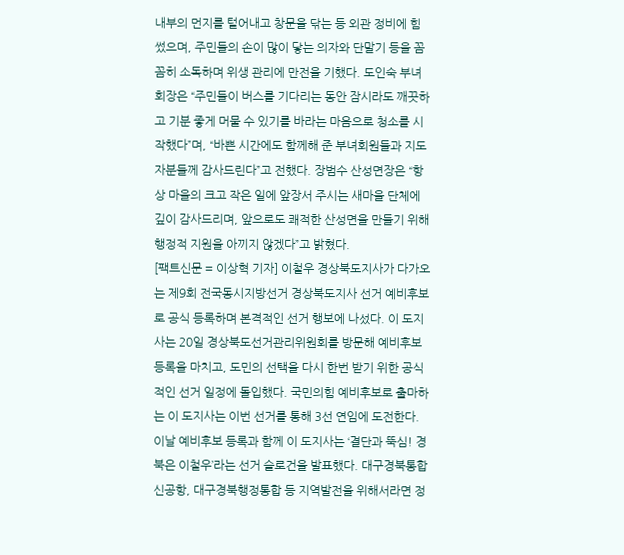내부의 먼지를 털어내고 창문을 닦는 등 외관 정비에 힘썼으며, 주민들의 손이 많이 닿는 의자와 단말기 등을 꼼꼼히 소독하며 위생 관리에 만전을 기했다. 도인숙 부녀회장은 “주민들이 버스를 기다리는 동안 잠시라도 깨끗하고 기분 좋게 머물 수 있기를 바라는 마음으로 청소를 시작했다”며, “바쁜 시간에도 함께해 준 부녀회원들과 지도자분들께 감사드린다”고 전했다. 장범수 산성면장은 “항상 마을의 크고 작은 일에 앞장서 주시는 새마을 단체에 깊이 감사드리며, 앞으로도 쾌적한 산성면을 만들기 위해 행정적 지원을 아끼지 않겠다”고 밝혔다.
[팩트신문 = 이상혁 기자] 이철우 경상북도지사가 다가오는 제9회 전국동시지방선거 경상북도지사 선거 예비후보로 공식 등록하며 본격적인 선거 행보에 나섰다. 이 도지사는 20일 경상북도선거관리위원회를 방문해 예비후보 등록을 마치고, 도민의 선택을 다시 한번 받기 위한 공식적인 선거 일정에 돌입했다. 국민의힘 예비후보로 출마하는 이 도지사는 이번 선거를 통해 3선 연임에 도전한다. 이날 예비후보 등록과 함께 이 도지사는 ‘결단과 뚝심! 경북은 이철우’라는 선거 슬로건을 발표했다. 대구경북통합신공항, 대구경북행정통합 등 지역발전을 위해서라면 정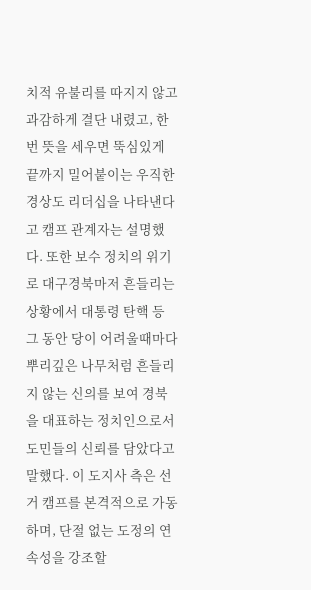치적 유불리를 따지지 않고 과감하게 결단 내렸고, 한 번 뜻을 세우면 뚝심있게 끝까지 밀어붙이는 우직한 경상도 리더십을 나타낸다고 캠프 관계자는 설명했다. 또한 보수 정치의 위기로 대구경북마저 흔들리는 상황에서 대통령 탄핵 등 그 동안 당이 어려울때마다 뿌리깊은 나무처럼 흔들리지 않는 신의를 보여 경북을 대표하는 정치인으로서 도민들의 신뢰를 담았다고 말했다. 이 도지사 측은 선거 캠프를 본격적으로 가동하며, 단절 없는 도정의 연속성을 강조할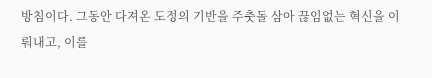방침이다. 그동안 다져온 도정의 기반을 주춧돌 삼아 끊임없는 혁신을 이뤄내고, 이를